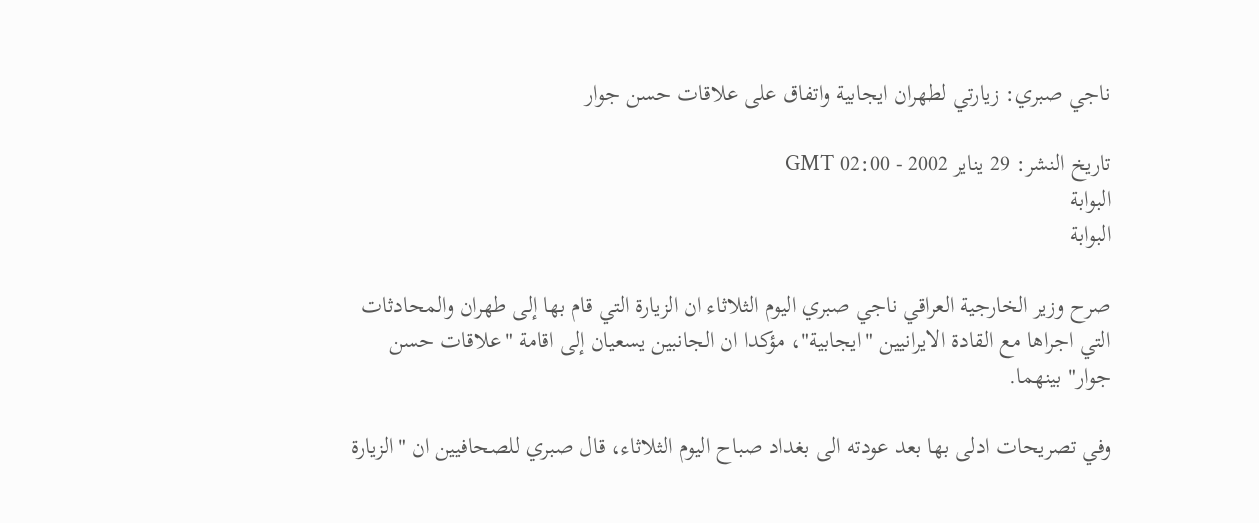ناجي صبري: زيارتي لطهران ايجابية واتفاق على علاقات حسن جوار

تاريخ النشر: 29 يناير 2002 - 02:00 GMT
البوابة
البوابة

صرح وزير الخارجية العراقي ناجي صبري اليوم الثلاثاء ان الزيارة التي قام بها إلى طهران والمحادثات التي اجراها مع القادة الايرانيين "ايجابية"، مؤكدا ان الجانبين يسعيان إلى اقامة "علاقات حسن جوار" بينهما.

وفي تصريحات ادلى بها بعد عودته الى بغداد صباح اليوم الثلاثاء، قال صبري للصحافيين ان "الزيارة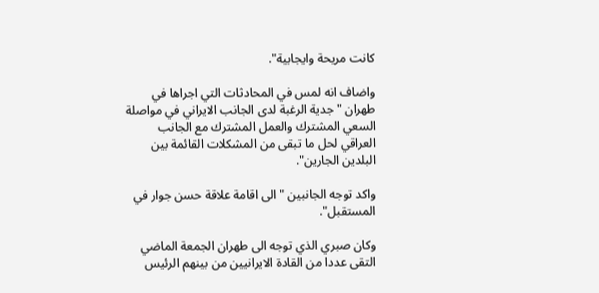كانت مريحة وايجابية".

واضاف انه لمس في المحادثات التي اجراها في طهران "جدية الرغبة لدى الجانب الايراني في مواصلة السعي المشترك والعمل المشترك مع الجانب العراقي لحل ما تبقى من المشكلات القائمة بين البلدين الجارين".

واكد توجه الجانبين "الى اقامة علاقة حسن جوار في المستقبل".

وكان صبري الذي توجه الى طهران الجمعة الماضي التقى عددا من القادة الايرانيين من بينهم الرئيس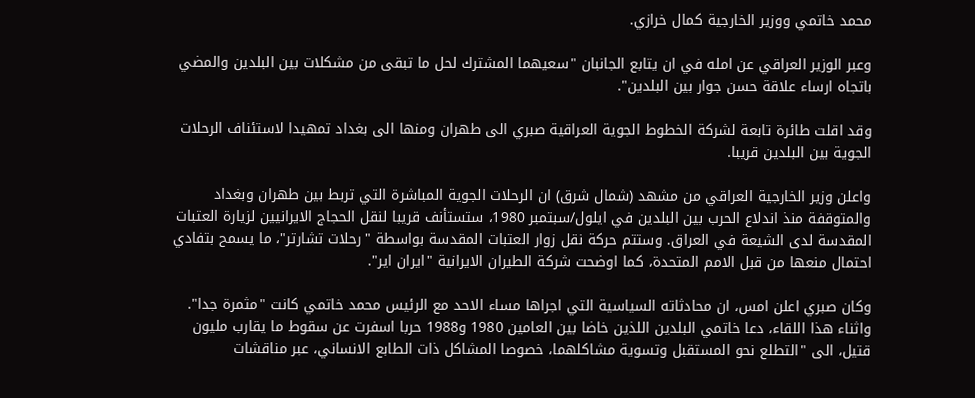محمد خاتمي ووزير الخارجية كمال خرازي.

وعبر الوزير العراقي عن امله في ان يتابع الجانبان "سعيهما المشترك لحل ما تبقى من مشكلات بين البلدين والمضي باتجاه ارساء علاقة حسن جوار بين البلدين".

وقد اقلت طائرة تابعة لشركة الخطوط الجوية العراقية صبري الى طهران ومنها الى بغداد تمهيدا لاستئناف الرحلات الجوية بين البلدين قريبا.

واعلن وزير الخارجية العراقي من مشهد (شمال شرق) ان الرحلات الجوية المباشرة التي تربط بين طهران وبغداد والمتوقفة منذ اندلاع الحرب بين البلدين في ايلول/سبتمبر 1980، ستستأنف قريبا لنقل الحجاج الايرانيين لزيارة العتبات المقدسة لدى الشيعة في العراق. وستتم حركة نقل زوار العتبات المقدسة بواسطة "رحلات تشارتر"، ما يسمح بتفادي احتمال منعها من قبل الامم المتحدة، كما اوضحت شركة الطيران الايرانية "ايران اير".

وكان صبري اعلن امس، ان محادثاته السياسية التي اجراها مساء الاحد مع الرئيس محمد خاتمي كانت "مثمرة جدا". واثناء هذا اللقاء، دعا خاتمي البلدين اللذين خاضا بين العامين 1980 و1988 حربا اسفرت عن سقوط ما يقارب مليون قتيل، الى "التطلع نحو المستقبل وتسوية مشاكلهما، خصوصا المشاكل ذات الطابع الانساني، عبر مناقشات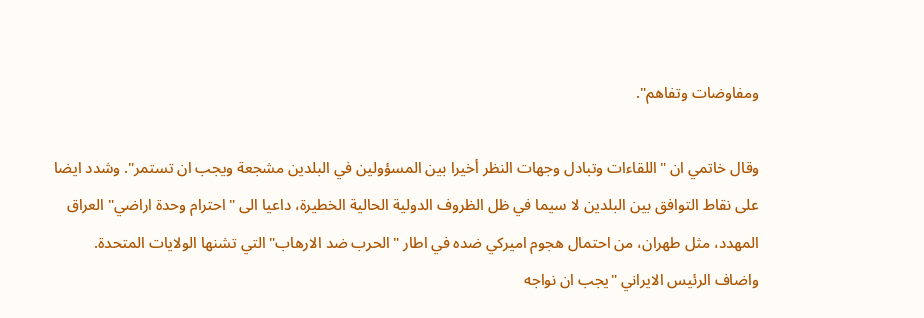ومفاوضات وتفاهم".

وقال خاتمي ان "اللقاءات وتبادل وجهات النظر أخيرا بين المسؤولين في البلدين مشجعة ويجب ان تستمر". وشدد ايضا على نقاط التوافق بين البلدين لا سيما في ظل الظروف الدولية الحالية الخطيرة، داعيا الى "احترام وحدة اراضي" العراق المهدد، مثل طهران، من احتمال هجوم اميركي ضده في اطار "الحرب ضد الارهاب" التي تشنها الولايات المتحدة. واضاف الرئيس الايراني "يجب ان نواجه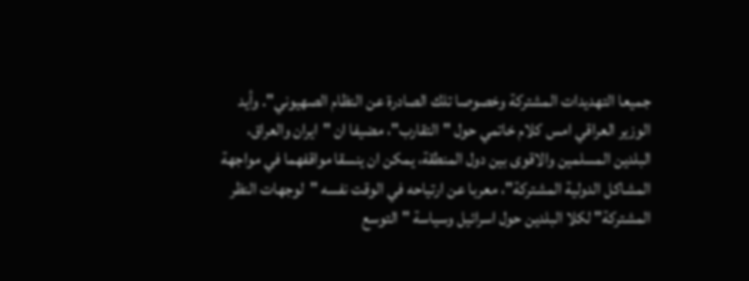جميعا التهديدات المشتركة وخصوصا تلك الصادرة عن النظام الصهيوني". وأيد الوزير العراقي امس كلام خاتمي حول "التقارب"، مضيفا ان "ايران والعراق، البلدين المسلمين والاقوى بين دول المنطقة، يمكن ان ينسقا مواقفهما في مواجهة المشاكل الدولية المشتركة"، معربا عن ارتياحه في الوقت نفسه "لوجهات النظر المشتركة" لكلا البلدين حول اسرائيل وسياسة "التوسع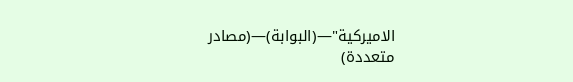الاميركية"—(البوابة)—(مصادر متعددة)